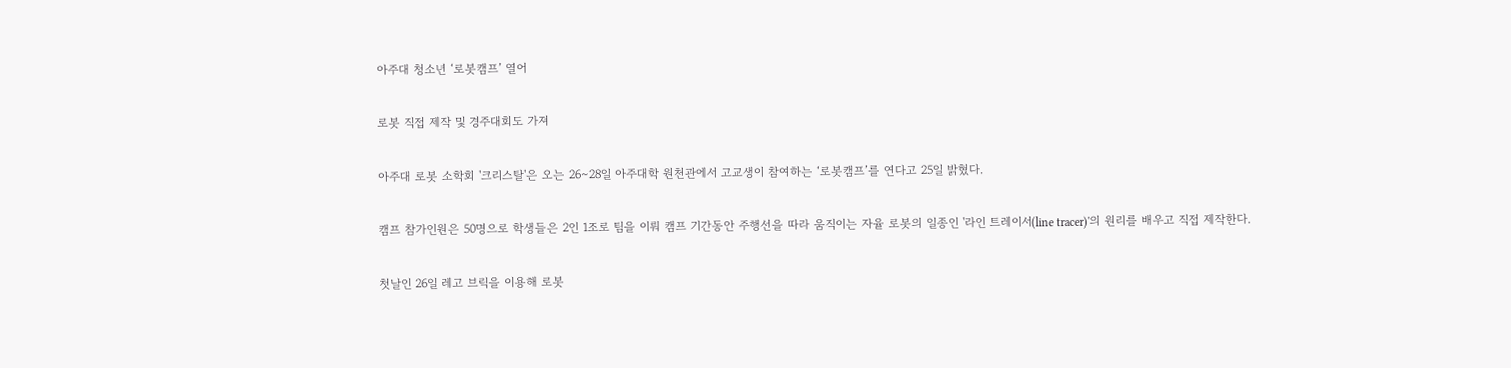아주대 청소년 ‘로봇캠프’ 열어

로봇 직접 제작 및 경주대회도 가져

아주대 로봇 소학회 '크리스탈'은 오는 26∼28일 아주대학 원천관에서 고교생이 참여하는 ‘로봇캠프’를 연다고 25일 밝혔다.

캠프 참가인원은 50명으로 학생들은 2인 1조로 팀을 이뤄 캠프 기간동안 주행선을 따라 움직이는 자율 로봇의 일종인 '라인 트레이서(line tracer)'의 원리를 배우고 직접 제작한다.

첫날인 26일 레고 브릭을 이용해 로봇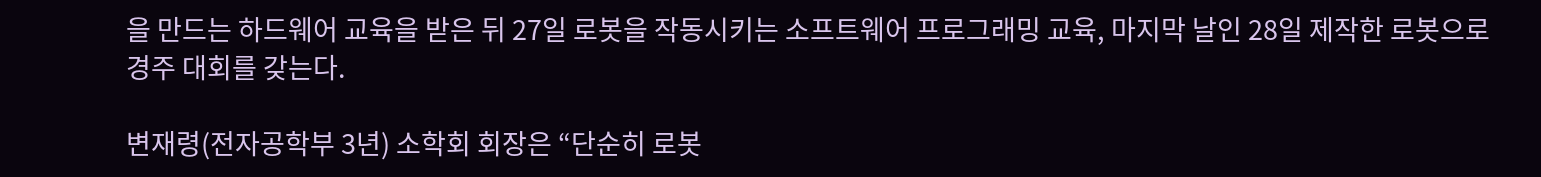을 만드는 하드웨어 교육을 받은 뒤 27일 로봇을 작동시키는 소프트웨어 프로그래밍 교육, 마지막 날인 28일 제작한 로봇으로 경주 대회를 갖는다.

변재령(전자공학부 3년) 소학회 회장은 “단순히 로봇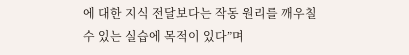에 대한 지식 전달보다는 작동 원리를 깨우칠 수 있는 실습에 목적이 있다”며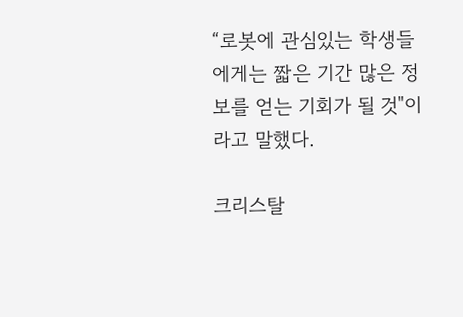“로봇에 관심있는 학생들에게는 짧은 기간 많은 정보를 얻는 기회가 될 것"이라고 말했다.

크리스탈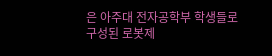은 아주대 전자공학부 학생들로 구성된 로봇제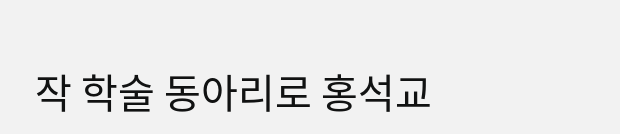작 학술 동아리로 홍석교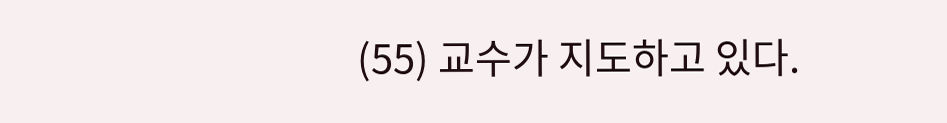(55) 교수가 지도하고 있다.